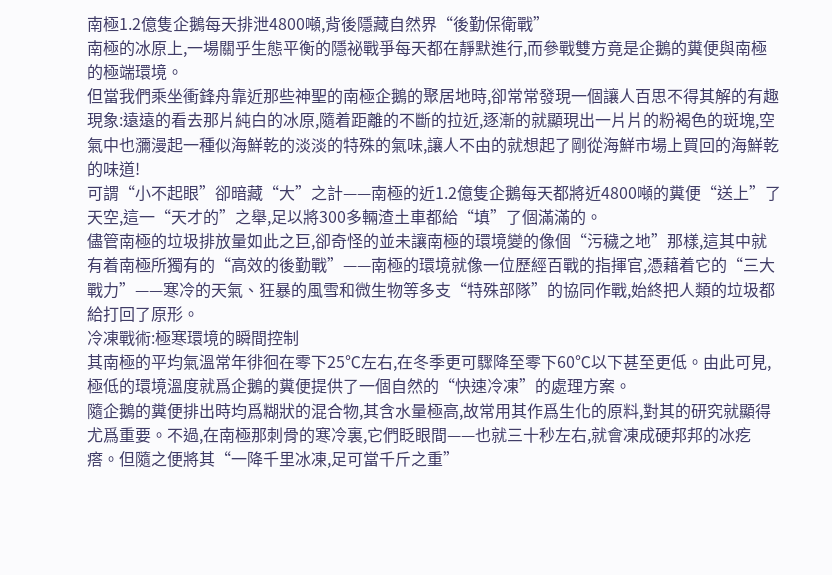南極1.2億隻企鵝每天排泄4800噸,背後隱藏自然界“後勤保衛戰”
南極的冰原上,一場關乎生態平衡的隱祕戰爭每天都在靜默進行,而參戰雙方竟是企鵝的糞便與南極的極端環境。
但當我們乘坐衝鋒舟靠近那些神聖的南極企鵝的聚居地時,卻常常發現一個讓人百思不得其解的有趣現象:遠遠的看去那片純白的冰原,隨着距離的不斷的拉近,逐漸的就顯現出一片片的粉褐色的斑塊,空氣中也瀰漫起一種似海鮮乾的淡淡的特殊的氣味,讓人不由的就想起了剛從海鮮市場上買回的海鮮乾的味道!
可謂“小不起眼”卻暗藏“大”之計——南極的近1.2億隻企鵝每天都將近4800噸的糞便“送上”了天空,這一“天才的”之舉,足以將300多輛渣土車都給“填”了個滿滿的。
儘管南極的垃圾排放量如此之巨,卻奇怪的並未讓南極的環境變的像個“污穢之地”那樣,這其中就有着南極所獨有的“高效的後勤戰”——南極的環境就像一位歷經百戰的指揮官,憑藉着它的“三大戰力”——寒冷的天氣、狂暴的風雪和微生物等多支“特殊部隊”的協同作戰,始終把人類的垃圾都給打回了原形。
冷凍戰術:極寒環境的瞬間控制
其南極的平均氣溫常年徘徊在零下25℃左右,在冬季更可驟降至零下60℃以下甚至更低。由此可見,極低的環境溫度就爲企鵝的糞便提供了一個自然的“快速冷凍”的處理方案。
隨企鵝的糞便排出時均爲糊狀的混合物,其含水量極高,故常用其作爲生化的原料,對其的研究就顯得尤爲重要。不過,在南極那刺骨的寒冷裏,它們眨眼間——也就三十秒左右,就會凍成硬邦邦的冰疙瘩。但隨之便將其“一降千里冰凍,足可當千斤之重”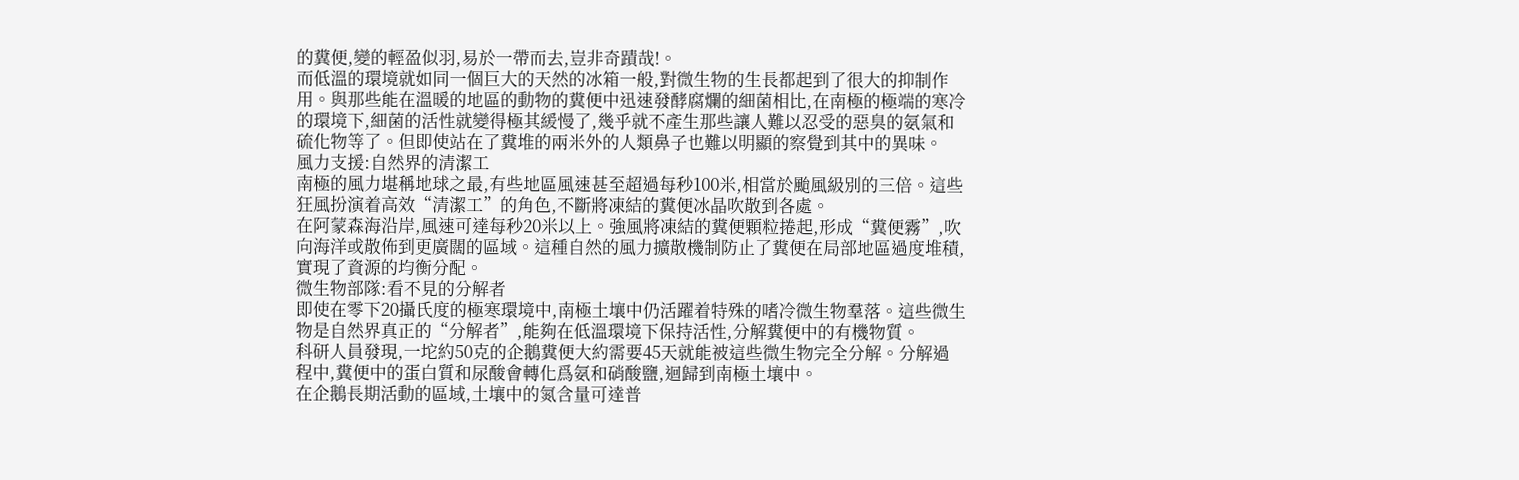的糞便,變的輕盈似羽,易於一帶而去,豈非奇蹟哉!。
而低溫的環境就如同一個巨大的天然的冰箱一般,對微生物的生長都起到了很大的抑制作用。與那些能在溫暖的地區的動物的糞便中迅速發酵腐爛的細菌相比,在南極的極端的寒冷的環境下,細菌的活性就變得極其緩慢了,幾乎就不產生那些讓人難以忍受的惡臭的氨氣和硫化物等了。但即使站在了糞堆的兩米外的人類鼻子也難以明顯的察覺到其中的異味。
風力支援:自然界的清潔工
南極的風力堪稱地球之最,有些地區風速甚至超過每秒100米,相當於颱風級別的三倍。這些狂風扮演着高效“清潔工”的角色,不斷將凍結的糞便冰晶吹散到各處。
在阿蒙森海沿岸,風速可達每秒20米以上。強風將凍結的糞便顆粒捲起,形成“糞便霧”,吹向海洋或散佈到更廣闊的區域。這種自然的風力擴散機制防止了糞便在局部地區過度堆積,實現了資源的均衡分配。
微生物部隊:看不見的分解者
即使在零下20攝氏度的極寒環境中,南極土壤中仍活躍着特殊的嗜冷微生物羣落。這些微生物是自然界真正的“分解者”,能夠在低溫環境下保持活性,分解糞便中的有機物質。
科研人員發現,一坨約50克的企鵝糞便大約需要45天就能被這些微生物完全分解。分解過程中,糞便中的蛋白質和尿酸會轉化爲氨和硝酸鹽,迴歸到南極土壤中。
在企鵝長期活動的區域,土壤中的氮含量可達普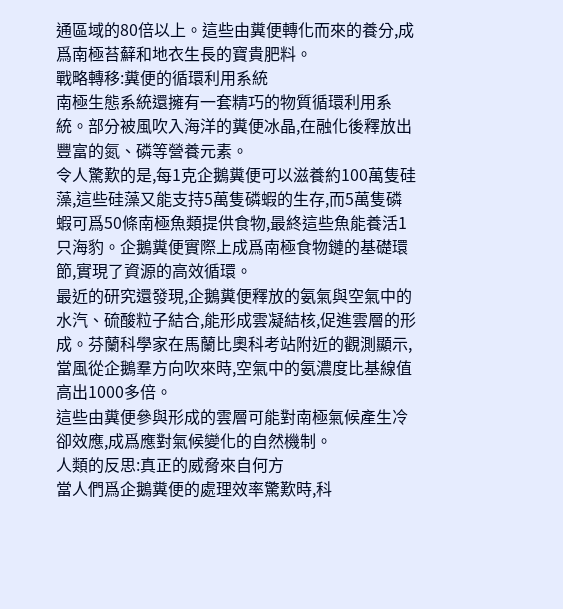通區域的80倍以上。這些由糞便轉化而來的養分,成爲南極苔蘚和地衣生長的寶貴肥料。
戰略轉移:糞便的循環利用系統
南極生態系統還擁有一套精巧的物質循環利用系統。部分被風吹入海洋的糞便冰晶,在融化後釋放出豐富的氮、磷等營養元素。
令人驚歎的是,每1克企鵝糞便可以滋養約100萬隻硅藻,這些硅藻又能支持5萬隻磷蝦的生存,而5萬隻磷蝦可爲50條南極魚類提供食物,最終這些魚能養活1只海豹。企鵝糞便實際上成爲南極食物鏈的基礎環節,實現了資源的高效循環。
最近的研究還發現,企鵝糞便釋放的氨氣與空氣中的水汽、硫酸粒子結合,能形成雲凝結核,促進雲層的形成。芬蘭科學家在馬蘭比奧科考站附近的觀測顯示,當風從企鵝羣方向吹來時,空氣中的氨濃度比基線值高出1000多倍。
這些由糞便參與形成的雲層可能對南極氣候產生冷卻效應,成爲應對氣候變化的自然機制。
人類的反思:真正的威脅來自何方
當人們爲企鵝糞便的處理效率驚歎時,科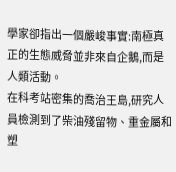學家卻指出一個嚴峻事實:南極真正的生態威脅並非來自企鵝,而是人類活動。
在科考站密集的喬治王島,研究人員檢測到了柴油殘留物、重金屬和塑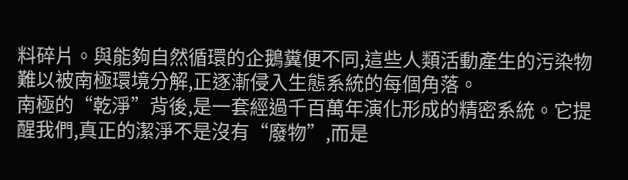料碎片。與能夠自然循環的企鵝糞便不同,這些人類活動產生的污染物難以被南極環境分解,正逐漸侵入生態系統的每個角落。
南極的“乾淨”背後,是一套經過千百萬年演化形成的精密系統。它提醒我們,真正的潔淨不是沒有“廢物”,而是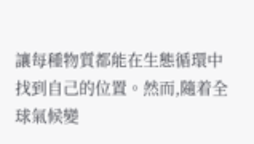讓每種物質都能在生態循環中找到自己的位置。然而,隨着全球氣候變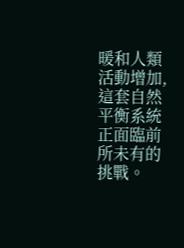暖和人類活動增加,這套自然平衡系統正面臨前所未有的挑戰。